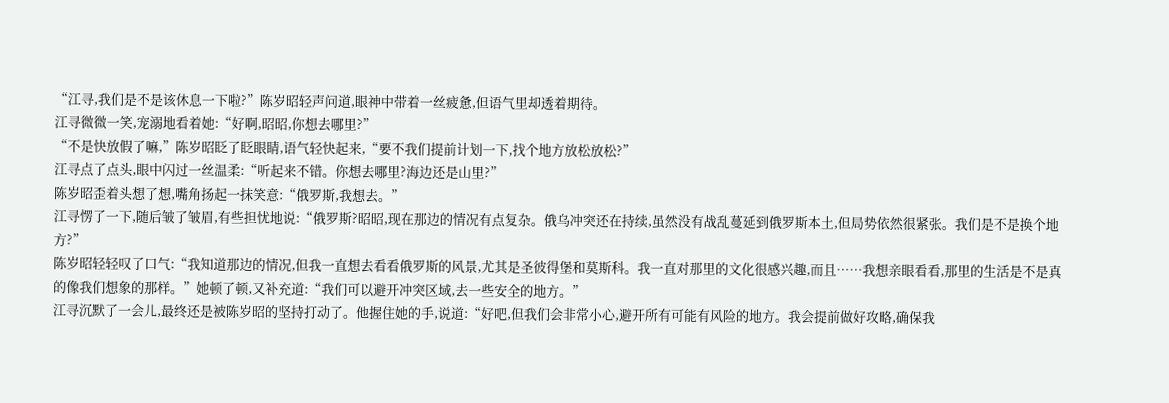“江寻,我们是不是该休息一下啦?”陈岁昭轻声问道,眼神中带着一丝疲惫,但语气里却透着期待。
江寻微微一笑,宠溺地看着她:“好啊,昭昭,你想去哪里?”
“不是快放假了嘛,”陈岁昭眨了眨眼睛,语气轻快起来,“要不我们提前计划一下,找个地方放松放松?”
江寻点了点头,眼中闪过一丝温柔:“听起来不错。你想去哪里?海边还是山里?”
陈岁昭歪着头想了想,嘴角扬起一抹笑意:“俄罗斯,我想去。”
江寻愣了一下,随后皱了皱眉,有些担忧地说:“俄罗斯?昭昭,现在那边的情况有点复杂。俄乌冲突还在持续,虽然没有战乱蔓延到俄罗斯本土,但局势依然很紧张。我们是不是换个地方?”
陈岁昭轻轻叹了口气:“我知道那边的情况,但我一直想去看看俄罗斯的风景,尤其是圣彼得堡和莫斯科。我一直对那里的文化很感兴趣,而且……我想亲眼看看,那里的生活是不是真的像我们想象的那样。”她顿了顿,又补充道:“我们可以避开冲突区域,去一些安全的地方。”
江寻沉默了一会儿,最终还是被陈岁昭的坚持打动了。他握住她的手,说道:“好吧,但我们会非常小心,避开所有可能有风险的地方。我会提前做好攻略,确保我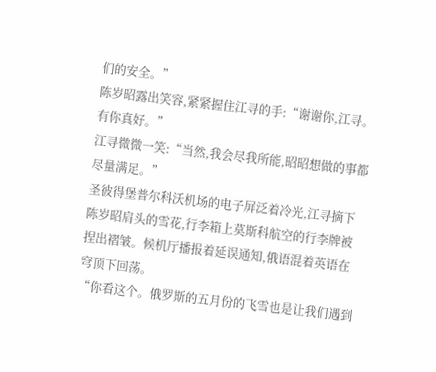们的安全。”
陈岁昭露出笑容,紧紧握住江寻的手:“谢谢你,江寻。有你真好。”
江寻微微一笑:“当然,我会尽我所能,昭昭想做的事都尽量满足。”
圣彼得堡普尔科沃机场的电子屏泛着冷光,江寻摘下陈岁昭肩头的雪花,行李箱上莫斯科航空的行李牌被捏出褶皱。候机厅播报着延误通知,俄语混着英语在穹顶下回荡。
“你看这个。俄罗斯的五月份的飞雪也是让我们遇到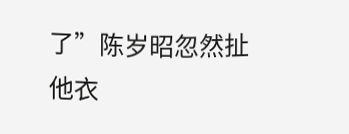了”陈岁昭忽然扯他衣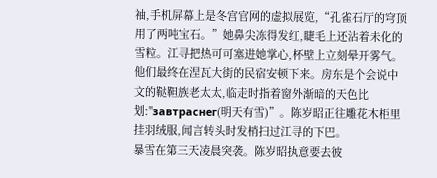袖,手机屏幕上是冬宫官网的虚拟展览,“孔雀石厅的穹顶用了两吨宝石。”她鼻尖冻得发红,睫毛上还沾着未化的雪粒。江寻把热可可塞进她掌心,杯壁上立刻晕开雾气。
他们最终在涅瓦大街的民宿安顿下来。房东是个会说中文的鞑靼族老太太,临走时指着窗外渐暗的天色比划:"завтраснег(明天有雪)”。陈岁昭正往雕花木柜里挂羽绒服,闻言转头时发梢扫过江寻的下巴。
暴雪在第三天凌晨突袭。陈岁昭执意要去彼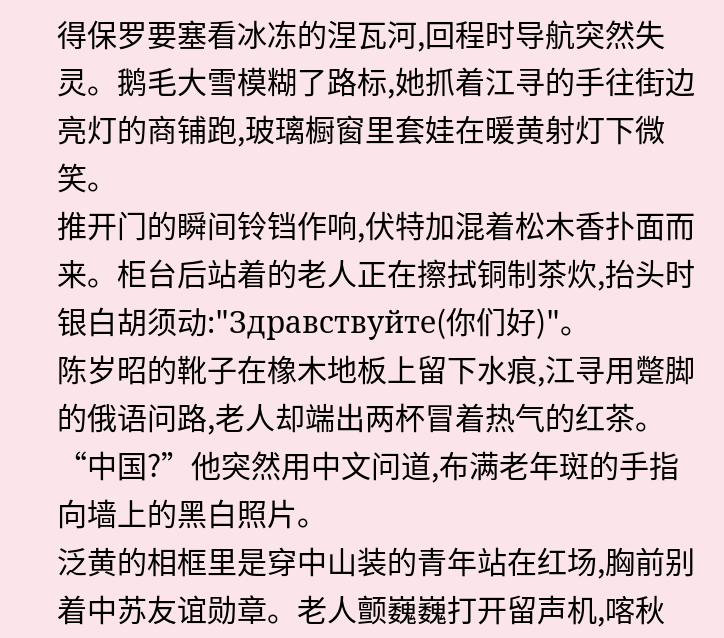得保罗要塞看冰冻的涅瓦河,回程时导航突然失灵。鹅毛大雪模糊了路标,她抓着江寻的手往街边亮灯的商铺跑,玻璃橱窗里套娃在暖黄射灯下微笑。
推开门的瞬间铃铛作响,伏特加混着松木香扑面而来。柜台后站着的老人正在擦拭铜制茶炊,抬头时银白胡须动:"Здравствуйте(你们好)"。
陈岁昭的靴子在橡木地板上留下水痕,江寻用蹩脚的俄语问路,老人却端出两杯冒着热气的红茶。
“中国?”他突然用中文问道,布满老年斑的手指向墙上的黑白照片。
泛黄的相框里是穿中山装的青年站在红场,胸前别着中苏友谊勋章。老人颤巍巍打开留声机,喀秋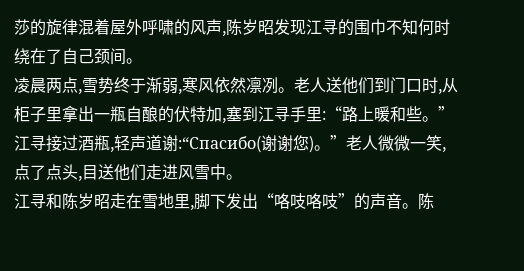莎的旋律混着屋外呼啸的风声,陈岁昭发现江寻的围巾不知何时绕在了自己颈间。
凌晨两点,雪势终于渐弱,寒风依然凛冽。老人送他们到门口时,从柜子里拿出一瓶自酿的伏特加,塞到江寻手里:“路上暖和些。”
江寻接过酒瓶,轻声道谢:“Спасибо(谢谢您)。”老人微微一笑,点了点头,目送他们走进风雪中。
江寻和陈岁昭走在雪地里,脚下发出“咯吱咯吱”的声音。陈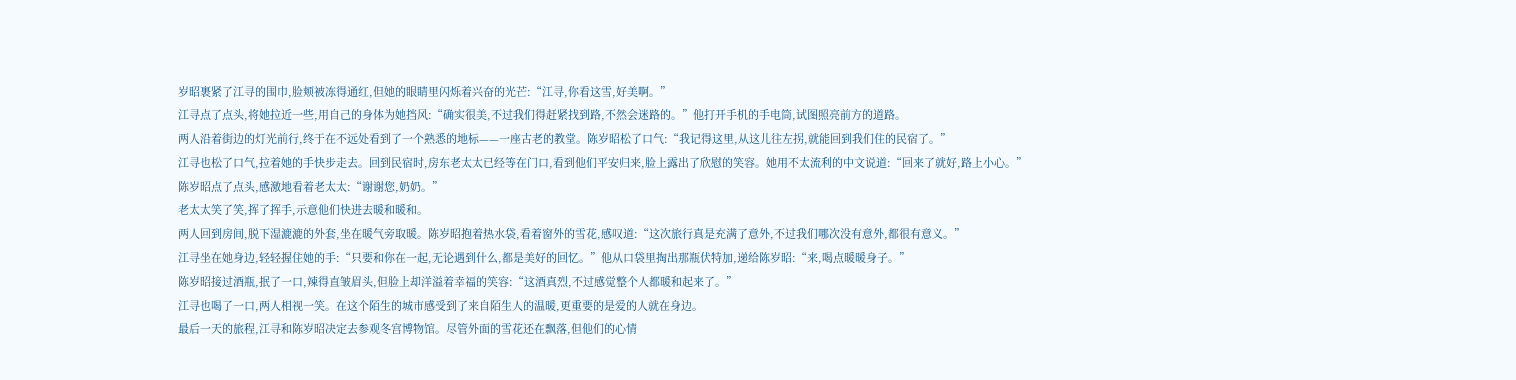岁昭裹紧了江寻的围巾,脸颊被冻得通红,但她的眼睛里闪烁着兴奋的光芒:“江寻,你看这雪,好美啊。”
江寻点了点头,将她拉近一些,用自己的身体为她挡风:“确实很美,不过我们得赶紧找到路,不然会迷路的。”他打开手机的手电筒,试图照亮前方的道路。
两人沿着街边的灯光前行,终于在不远处看到了一个熟悉的地标——一座古老的教堂。陈岁昭松了口气:“我记得这里,从这儿往左拐,就能回到我们住的民宿了。”
江寻也松了口气,拉着她的手快步走去。回到民宿时,房东老太太已经等在门口,看到他们平安归来,脸上露出了欣慰的笑容。她用不太流利的中文说道:“回来了就好,路上小心。”
陈岁昭点了点头,感激地看着老太太:“谢谢您,奶奶。”
老太太笑了笑,挥了挥手,示意他们快进去暖和暖和。
两人回到房间,脱下湿漉漉的外套,坐在暖气旁取暖。陈岁昭抱着热水袋,看着窗外的雪花,感叹道:“这次旅行真是充满了意外,不过我们哪次没有意外,都很有意义。”
江寻坐在她身边,轻轻握住她的手:“只要和你在一起,无论遇到什么,都是美好的回忆。”他从口袋里掏出那瓶伏特加,递给陈岁昭:“来,喝点暖暖身子。”
陈岁昭接过酒瓶,抿了一口,辣得直皱眉头,但脸上却洋溢着幸福的笑容:“这酒真烈,不过感觉整个人都暖和起来了。”
江寻也喝了一口,两人相视一笑。在这个陌生的城市感受到了来自陌生人的温暖,更重要的是爱的人就在身边。
最后一天的旅程,江寻和陈岁昭决定去参观冬宫博物馆。尽管外面的雪花还在飘落,但他们的心情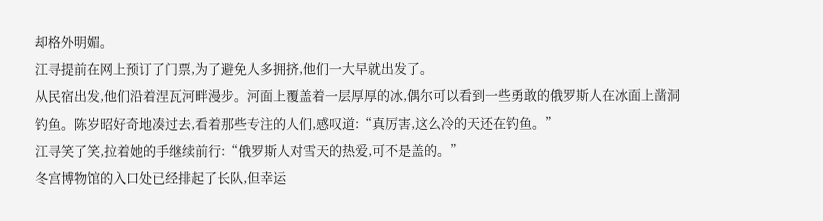却格外明媚。
江寻提前在网上预订了门票,为了避免人多拥挤,他们一大早就出发了。
从民宿出发,他们沿着涅瓦河畔漫步。河面上覆盖着一层厚厚的冰,偶尔可以看到一些勇敢的俄罗斯人在冰面上凿洞钓鱼。陈岁昭好奇地凑过去,看着那些专注的人们,感叹道:“真厉害,这么冷的天还在钓鱼。”
江寻笑了笑,拉着她的手继续前行:“俄罗斯人对雪天的热爱,可不是盖的。”
冬宫博物馆的入口处已经排起了长队,但幸运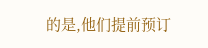的是,他们提前预订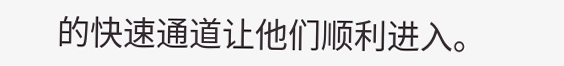的快速通道让他们顺利进入。